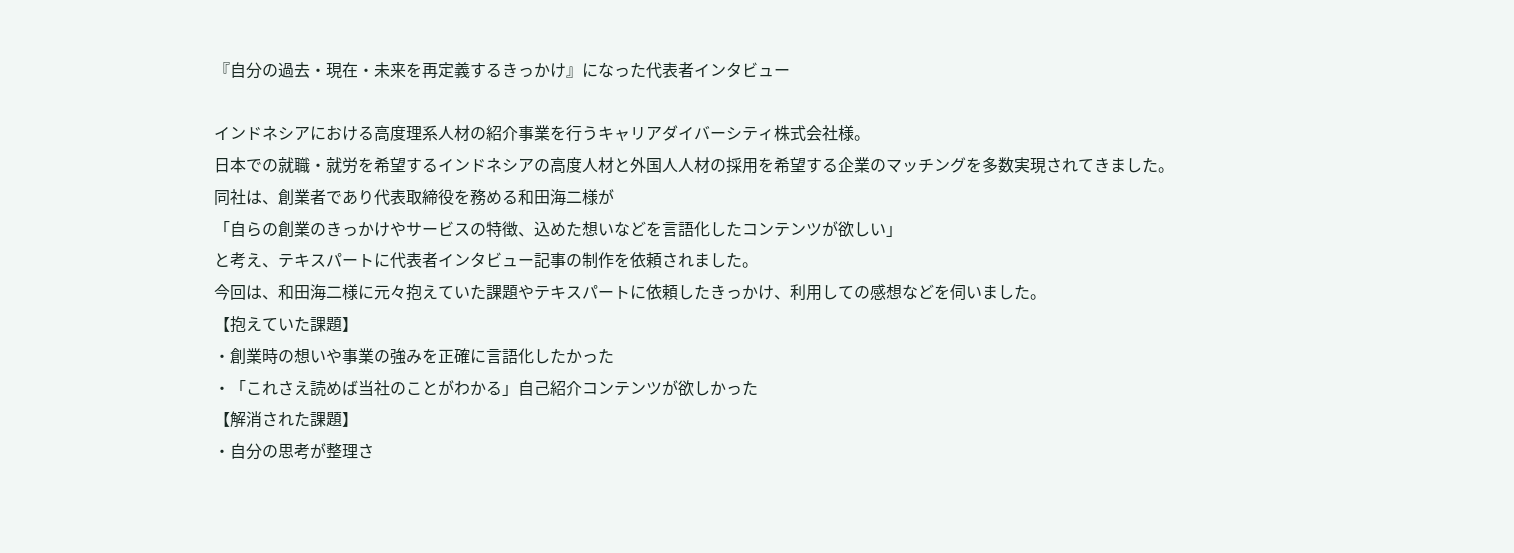『自分の過去・現在・未来を再定義するきっかけ』になった代表者インタビュー

インドネシアにおける高度理系人材の紹介事業を行うキャリアダイバーシティ株式会社様。
日本での就職・就労を希望するインドネシアの高度人材と外国人人材の採用を希望する企業のマッチングを多数実現されてきました。
同社は、創業者であり代表取締役を務める和田海二様が
「自らの創業のきっかけやサービスの特徴、込めた想いなどを言語化したコンテンツが欲しい」
と考え、テキスパートに代表者インタビュー記事の制作を依頼されました。
今回は、和田海二様に元々抱えていた課題やテキスパートに依頼したきっかけ、利用しての感想などを伺いました。
【抱えていた課題】
・創業時の想いや事業の強みを正確に言語化したかった
・「これさえ読めば当社のことがわかる」自己紹介コンテンツが欲しかった
【解消された課題】
・自分の思考が整理さ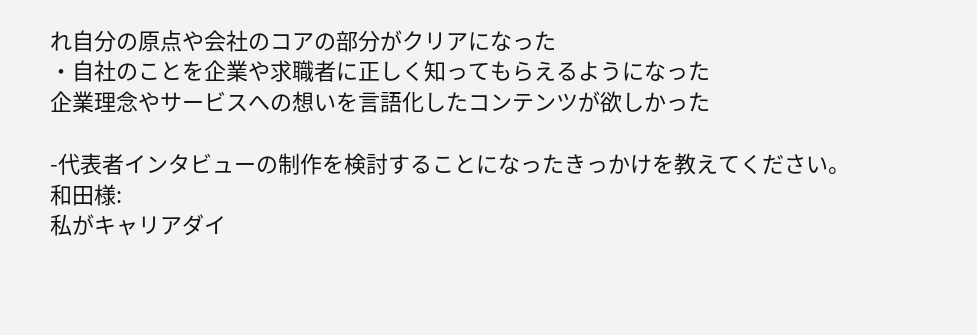れ自分の原点や会社のコアの部分がクリアになった
・自社のことを企業や求職者に正しく知ってもらえるようになった
企業理念やサービスへの想いを言語化したコンテンツが欲しかった

-代表者インタビューの制作を検討することになったきっかけを教えてください。
和田様:
私がキャリアダイ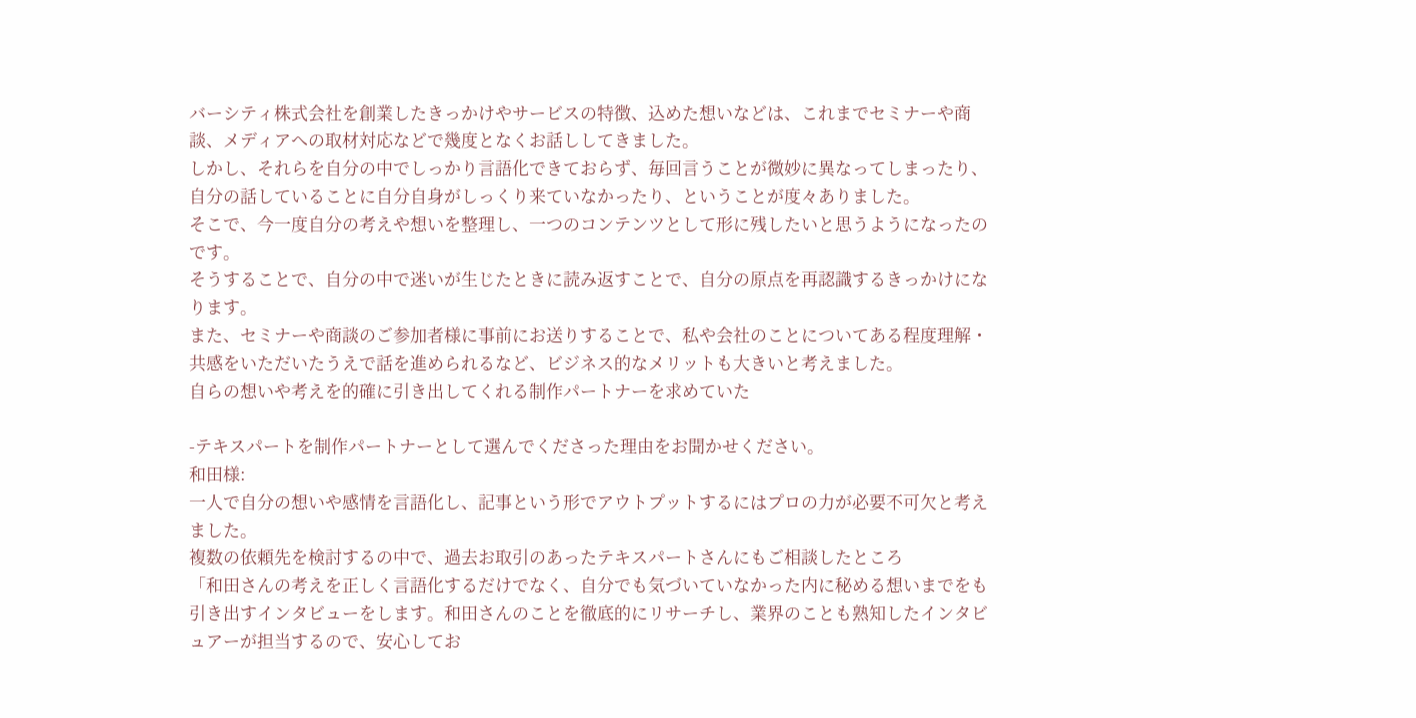バーシティ株式会社を創業したきっかけやサービスの特徴、込めた想いなどは、これまでセミナーや商談、メディアへの取材対応などで幾度となくお話ししてきました。
しかし、それらを自分の中でしっかり言語化できておらず、毎回言うことが微妙に異なってしまったり、自分の話していることに自分自身がしっくり来ていなかったり、ということが度々ありました。
そこで、今一度自分の考えや想いを整理し、一つのコンテンツとして形に残したいと思うようになったのです。
そうすることで、自分の中で迷いが生じたときに読み返すことで、自分の原点を再認識するきっかけになります。
また、セミナーや商談のご参加者様に事前にお送りすることで、私や会社のことについてある程度理解・共感をいただいたうえで話を進められるなど、ビジネス的なメリットも大きいと考えました。
自らの想いや考えを的確に引き出してくれる制作パートナーを求めていた

-テキスパートを制作パートナーとして選んでくださった理由をお聞かせください。
和田様:
一人で自分の想いや感情を言語化し、記事という形でアウトプットするにはプロの力が必要不可欠と考えました。
複数の依頼先を検討するの中で、過去お取引のあったテキスパートさんにもご相談したところ
「和田さんの考えを正しく言語化するだけでなく、自分でも気づいていなかった内に秘める想いまでをも引き出すインタビューをします。和田さんのことを徹底的にリサーチし、業界のことも熟知したインタビュアーが担当するので、安心してお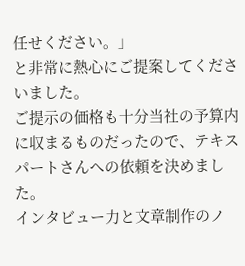任せください。」
と非常に熱心にご提案してくださいました。
ご提示の価格も十分当社の予算内に収まるものだったので、テキスパートさんへの依頼を決めました。
インタビュー力と文章制作のノ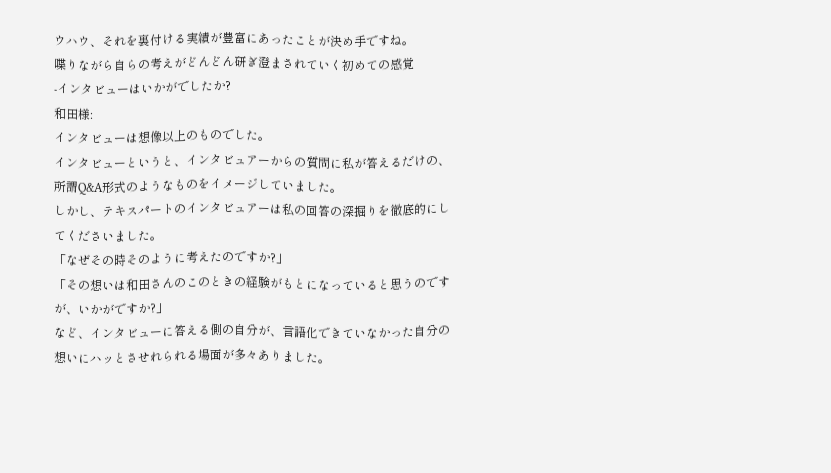ウハウ、それを裏付ける実績が豊富にあったことが決め手ですね。
喋りながら自らの考えがどんどん研ぎ澄まされていく初めての感覚
-インタビューはいかがでしたか?
和田様:
インタビューは想像以上のものでした。
インタビューというと、インタビュアーからの質問に私が答えるだけの、所謂Q&A形式のようなものをイメージしていました。
しかし、テキスパートのインタビュアーは私の回答の深掘りを徹底的にしてくださいました。
「なぜその時そのように考えたのですか?」
「その想いは和田さんのこのときの経験がもとになっていると思うのですが、いかがですか?」
など、インタビューに答える側の自分が、言語化できていなかった自分の想いにハッとさせれられる場面が多々ありました。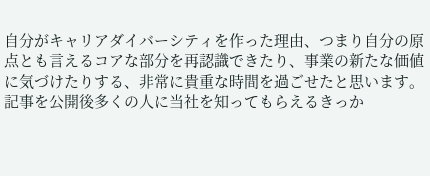自分がキャリアダイバーシティを作った理由、つまり自分の原点とも言えるコアな部分を再認識できたり、事業の新たな価値に気づけたりする、非常に貴重な時間を過ごせたと思います。
記事を公開後多くの人に当社を知ってもらえるきっか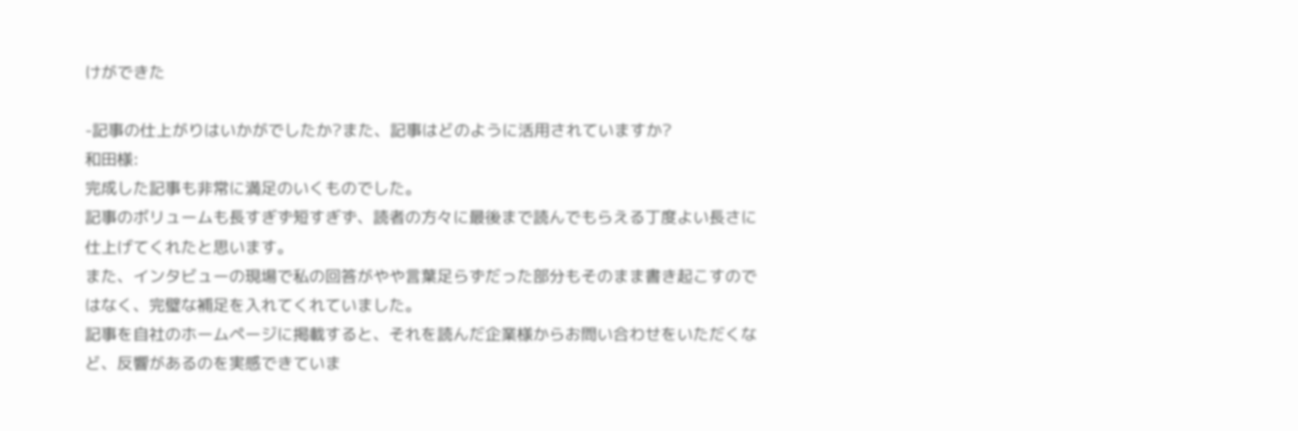けができた

-記事の仕上がりはいかがでしたか?また、記事はどのように活用されていますか?
和田様:
完成した記事も非常に満足のいくものでした。
記事のボリュームも長すぎず短すぎず、読者の方々に最後まで読んでもらえる丁度よい長さに仕上げてくれたと思います。
また、インタビューの現場で私の回答がやや言葉足らずだった部分もそのまま書き起こすのではなく、完璧な補足を入れてくれていました。
記事を自社のホームページに掲載すると、それを読んだ企業様からお問い合わせをいただくなど、反響があるのを実感できていま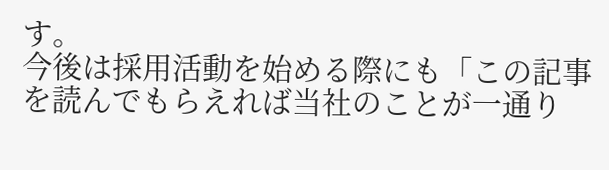す。
今後は採用活動を始める際にも「この記事を読んでもらえれば当社のことが一通り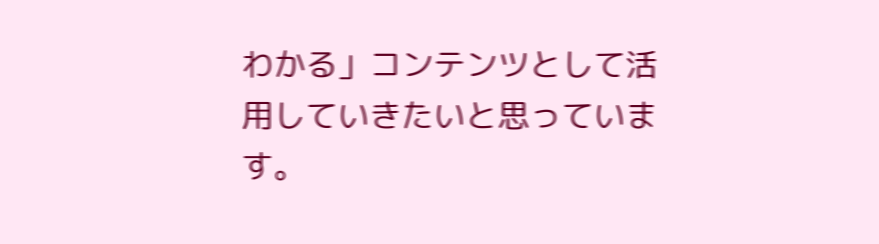わかる」コンテンツとして活用していきたいと思っています。